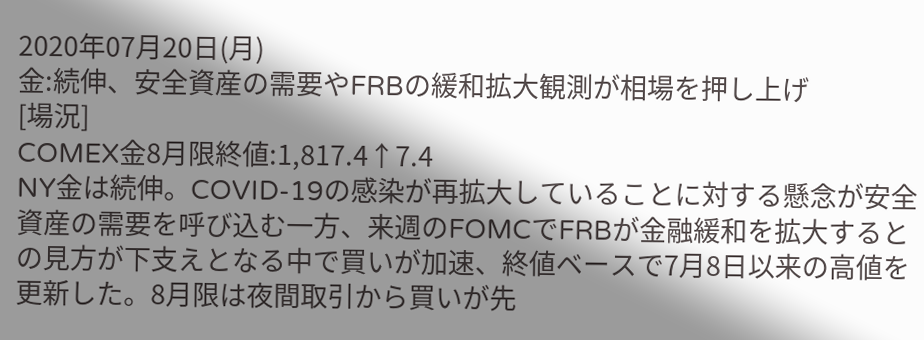2020年07月20日(月)
金:続伸、安全資産の需要やFRBの緩和拡大観測が相場を押し上げ
[場況]
COMEX金8月限終値:1,817.4↑7.4
NY金は続伸。COVID-19の感染が再拡大していることに対する懸念が安全資産の需要を呼び込む一方、来週のFOMCでFRBが金融緩和を拡大するとの見方が下支えとなる中で買いが加速、終値ベースで7月8日以来の高値を更新した。8月限は夜間取引から買いが先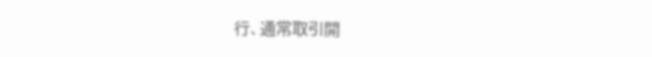行、通常取引開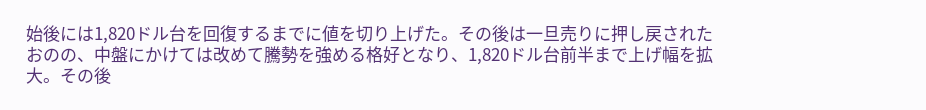始後には1,820ドル台を回復するまでに値を切り上げた。その後は一旦売りに押し戻されたおのの、中盤にかけては改めて騰勢を強める格好となり、1,820ドル台前半まで上げ幅を拡大。その後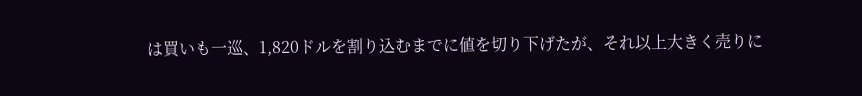は買いも一巡、1,820ドルを割り込むまでに値を切り下げたが、それ以上大きく売りに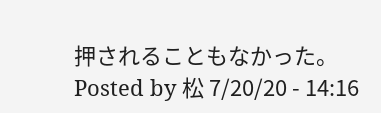押されることもなかった。
Posted by 松 7/20/20 - 14:16